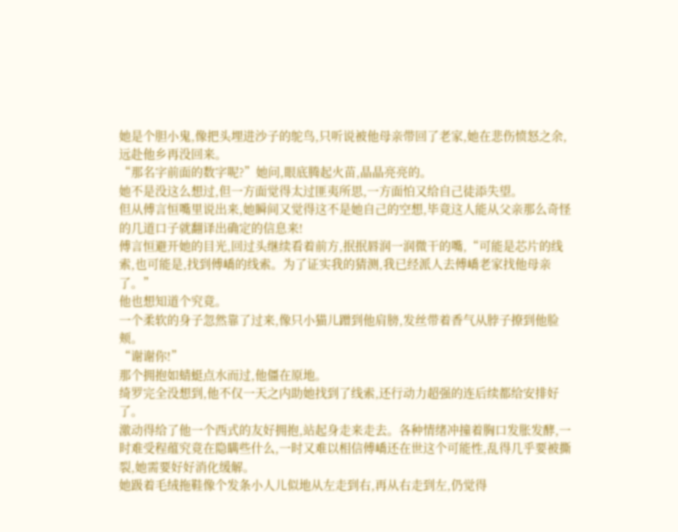她是个胆小鬼,像把头埋进沙子的鸵鸟,只听说被他母亲带回了老家,她在悲伤愤怒之余,远赴他乡再没回来。
“那名字前面的数字呢?”她问,眼底腾起火苗,晶晶亮亮的。
她不是没这么想过,但一方面觉得太过匪夷所思,一方面怕又给自己徒添失望。
但从傅言恒嘴里说出来,她瞬间又觉得这不是她自己的空想,毕竟这人能从父亲那么奇怪的几道口子就翻译出确定的信息来!
傅言恒避开她的目光,回过头继续看着前方,抿抿唇润一润微干的嘴,“可能是芯片的线索,也可能是,找到傅嶠的线索。为了证实我的猜测,我已经派人去傅嶠老家找他母亲了。”
他也想知道个究竟。
一个柔软的身子忽然靠了过来,像只小猫儿蹭到他肩膀,发丝带着香气从脖子撩到他脸颊。
“谢谢你!”
那个拥抱如蜻蜓点水而过,他僵在原地。
绮罗完全没想到,他不仅一天之内助她找到了线索,还行动力超强的连后续都给安排好了。
激动得给了他一个西式的友好拥抱,站起身走来走去。各种情绪冲撞着胸口发胀发酵,一时难受程蕴究竟在隐瞒些什么,一时又难以相信傅嶠还在世这个可能性,乱得几乎要被撕裂,她需要好好消化缓解。
她趿着毛绒拖鞋像个发条小人儿似地从左走到右,再从右走到左,仍觉得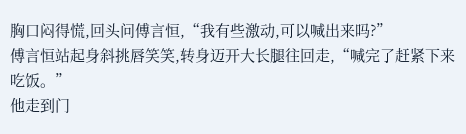胸口闷得慌,回头问傅言恒,“我有些激动,可以喊出来吗?”
傅言恒站起身斜挑唇笑笑,转身迈开大长腿往回走,“喊完了赶紧下来吃饭。”
他走到门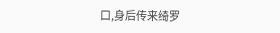口,身后传来绮罗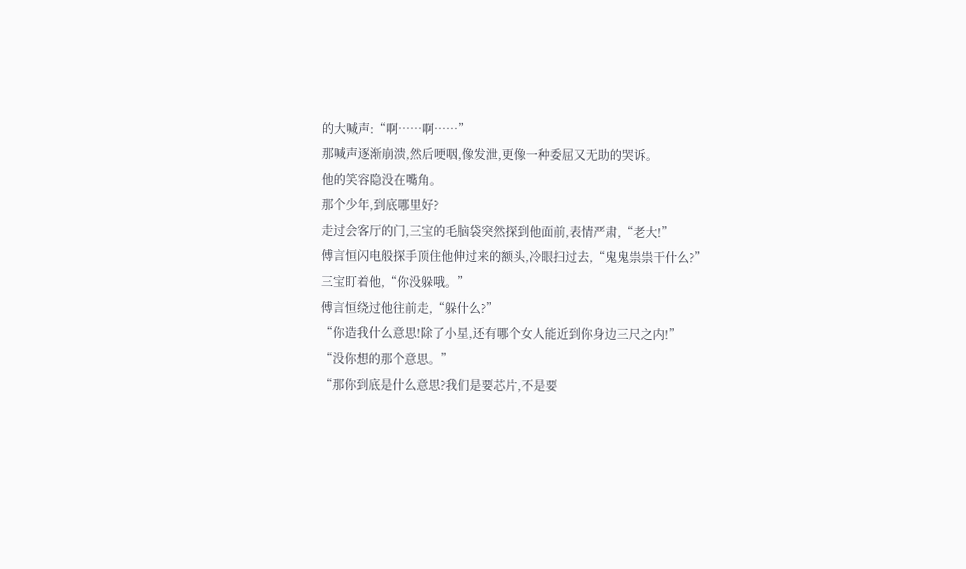的大喊声:“啊……啊……”
那喊声逐渐崩溃,然后哽咽,像发泄,更像一种委屈又无助的哭诉。
他的笑容隐没在嘴角。
那个少年,到底哪里好?
走过会客厅的门,三宝的毛脑袋突然探到他面前,表情严肃,“老大!”
傅言恒闪电般探手顶住他伸过来的额头,冷眼扫过去,“鬼鬼祟祟干什么?”
三宝盯着他,“你没躲哦。”
傅言恒绕过他往前走,“躲什么?”
“你造我什么意思!除了小星,还有哪个女人能近到你身边三尺之内!”
“没你想的那个意思。”
“那你到底是什么意思?我们是要芯片,不是要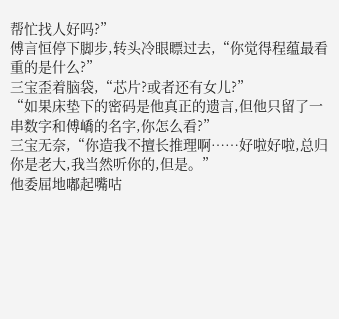帮忙找人好吗?”
傅言恒停下脚步,转头冷眼瞟过去,“你觉得程蕴最看重的是什么?”
三宝歪着脑袋,“芯片?或者还有女儿?”
“如果床垫下的密码是他真正的遗言,但他只留了一串数字和傅嶠的名字,你怎么看?”
三宝无奈,“你造我不擅长推理啊……好啦好啦,总归你是老大,我当然听你的,但是。”
他委屈地嘟起嘴咕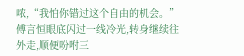哝,“我怕你错过这个自由的机会。”
傅言恒眼底闪过一线冷光,转身继续往外走,顺便吩咐三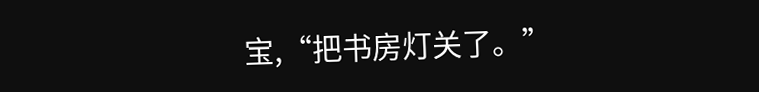宝,“把书房灯关了。”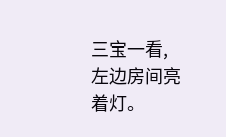三宝一看,左边房间亮着灯。